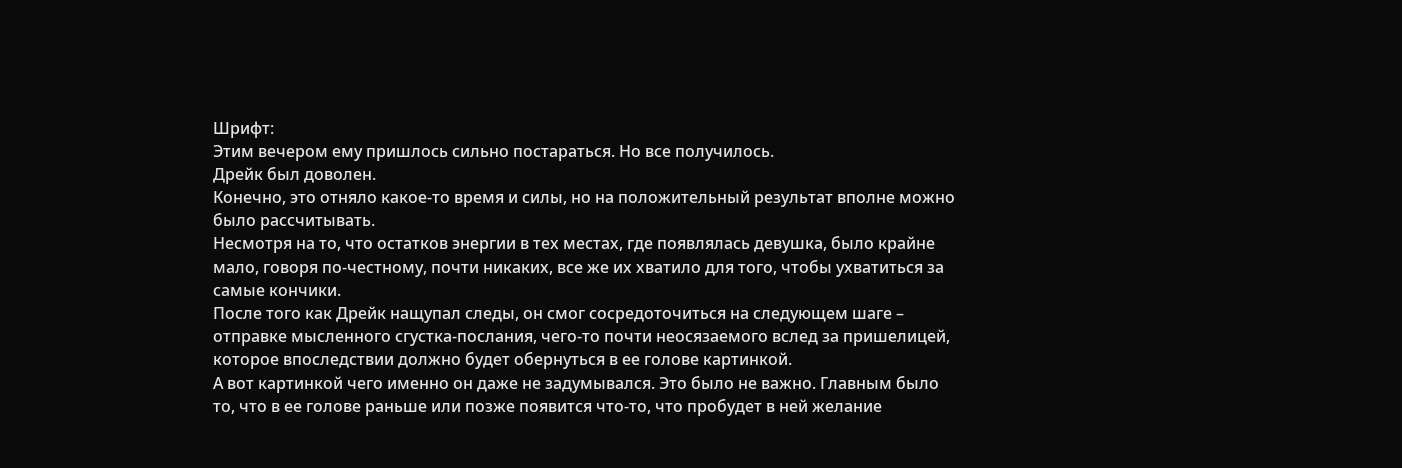Шрифт:
Этим вечером ему пришлось сильно постараться. Но все получилось.
Дрейк был доволен.
Конечно, это отняло какое-то время и силы, но на положительный результат вполне можно было рассчитывать.
Несмотря на то, что остатков энергии в тех местах, где появлялась девушка, было крайне мало, говоря по-честному, почти никаких, все же их хватило для того, чтобы ухватиться за самые кончики.
После того как Дрейк нащупал следы, он смог сосредоточиться на следующем шаге – отправке мысленного сгустка-послания, чего-то почти неосязаемого вслед за пришелицей, которое впоследствии должно будет обернуться в ее голове картинкой.
А вот картинкой чего именно он даже не задумывался. Это было не важно. Главным было то, что в ее голове раньше или позже появится что-то, что пробудет в ней желание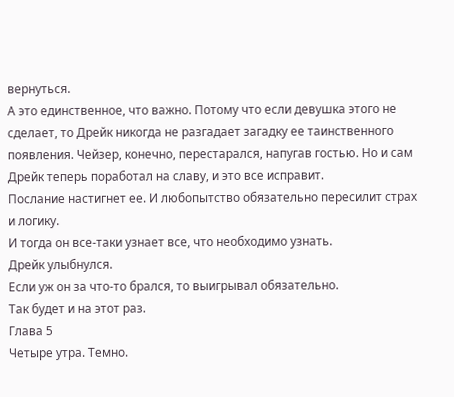вернуться.
А это единственное, что важно. Потому что если девушка этого не сделает, то Дрейк никогда не разгадает загадку ее таинственного появления. Чейзер, конечно, перестарался, напугав гостью. Но и сам Дрейк теперь поработал на славу, и это все исправит.
Послание настигнет ее. И любопытство обязательно пересилит страх и логику.
И тогда он все-таки узнает все, что необходимо узнать.
Дрейк улыбнулся.
Если уж он за что-то брался, то выигрывал обязательно.
Так будет и на этот раз.
Глава 5
Четыре утра. Темно.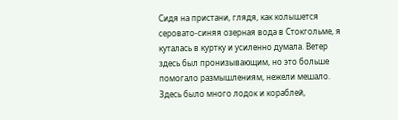Сидя на пристани, глядя, как колышется серовато-синяя озерная вода в Стокгольме, я куталась в куртку и усиленно думала. Ветер здесь был пронизывающим, но это больше помогало размышлениям, нежели мешало.
Здесь было много лодок и кораблей,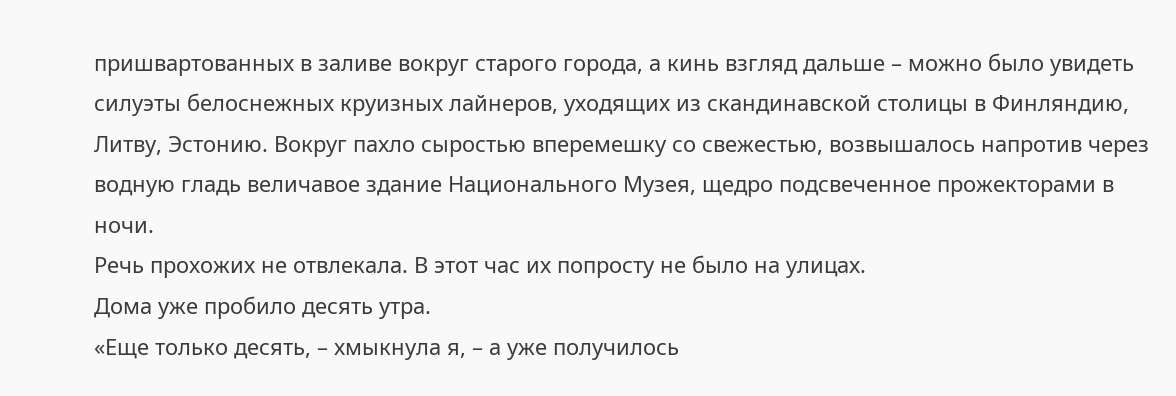пришвартованных в заливе вокруг старого города, а кинь взгляд дальше – можно было увидеть силуэты белоснежных круизных лайнеров, уходящих из скандинавской столицы в Финляндию, Литву, Эстонию. Вокруг пахло сыростью вперемешку со свежестью, возвышалось напротив через водную гладь величавое здание Национального Музея, щедро подсвеченное прожекторами в ночи.
Речь прохожих не отвлекала. В этот час их попросту не было на улицах.
Дома уже пробило десять утра.
«Еще только десять, – хмыкнула я, – а уже получилось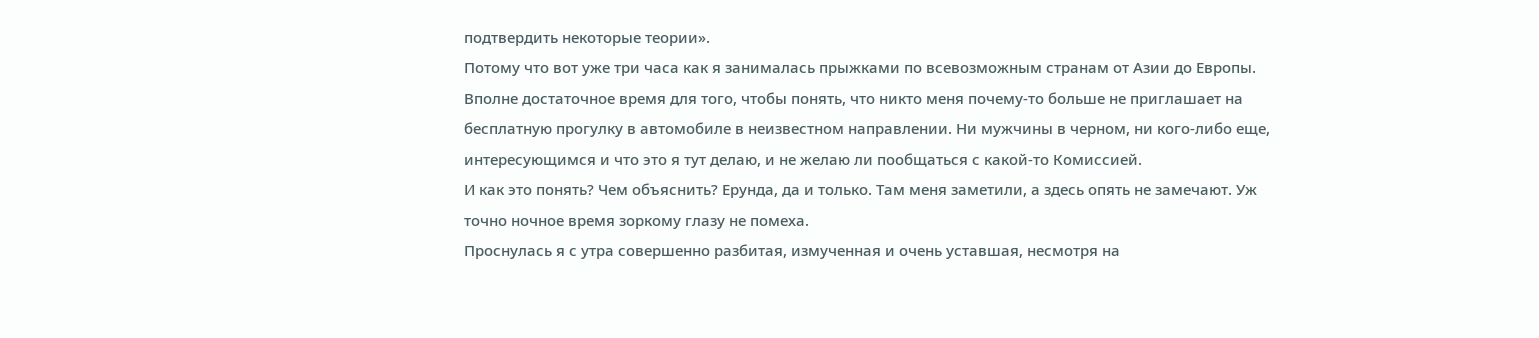подтвердить некоторые теории».
Потому что вот уже три часа как я занималась прыжками по всевозможным странам от Азии до Европы.
Вполне достаточное время для того, чтобы понять, что никто меня почему-то больше не приглашает на бесплатную прогулку в автомобиле в неизвестном направлении. Ни мужчины в черном, ни кого-либо еще, интересующимся и что это я тут делаю, и не желаю ли пообщаться с какой-то Комиссией.
И как это понять? Чем объяснить? Ерунда, да и только. Там меня заметили, а здесь опять не замечают. Уж точно ночное время зоркому глазу не помеха.
Проснулась я с утра совершенно разбитая, измученная и очень уставшая, несмотря на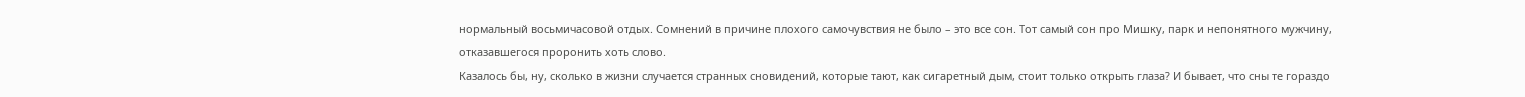нормальный восьмичасовой отдых. Сомнений в причине плохого самочувствия не было – это все сон. Тот самый сон про Мишку, парк и непонятного мужчину, отказавшегося проронить хоть слово.
Казалось бы, ну, сколько в жизни случается странных сновидений, которые тают, как сигаретный дым, стоит только открыть глаза? И бывает, что сны те гораздо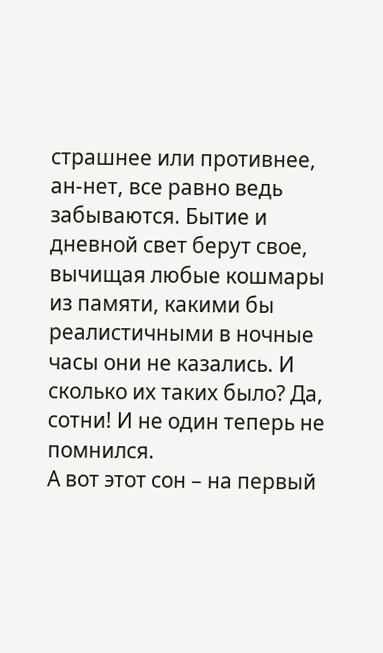страшнее или противнее, ан-нет, все равно ведь забываются. Бытие и дневной свет берут свое, вычищая любые кошмары из памяти, какими бы реалистичными в ночные часы они не казались. И сколько их таких было? Да, сотни! И не один теперь не помнился.
А вот этот сон – на первый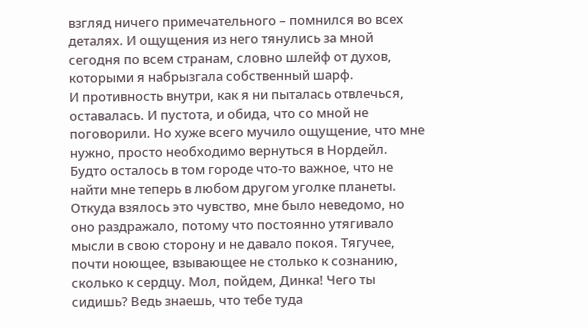взгляд ничего примечательного – помнился во всех деталях. И ощущения из него тянулись за мной сегодня по всем странам, словно шлейф от духов, которыми я набрызгала собственный шарф.
И противность внутри, как я ни пыталась отвлечься, оставалась. И пустота, и обида, что со мной не поговорили. Но хуже всего мучило ощущение, что мне нужно, просто необходимо вернуться в Нордейл. Будто осталось в том городе что-то важное, что не найти мне теперь в любом другом уголке планеты.
Откуда взялось это чувство, мне было неведомо, но оно раздражало, потому что постоянно утягивало мысли в свою сторону и не давало покоя. Тягучее, почти ноющее, взывающее не столько к сознанию, сколько к сердцу. Мол, пойдем, Динка! Чего ты сидишь? Ведь знаешь, что тебе туда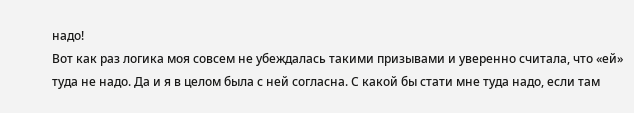надо!
Вот как раз логика моя совсем не убеждалась такими призывами и уверенно считала, что «ей» туда не надо. Да и я в целом была с ней согласна. С какой бы стати мне туда надо, если там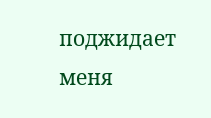поджидает меня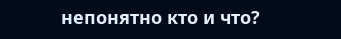непонятно кто и что?